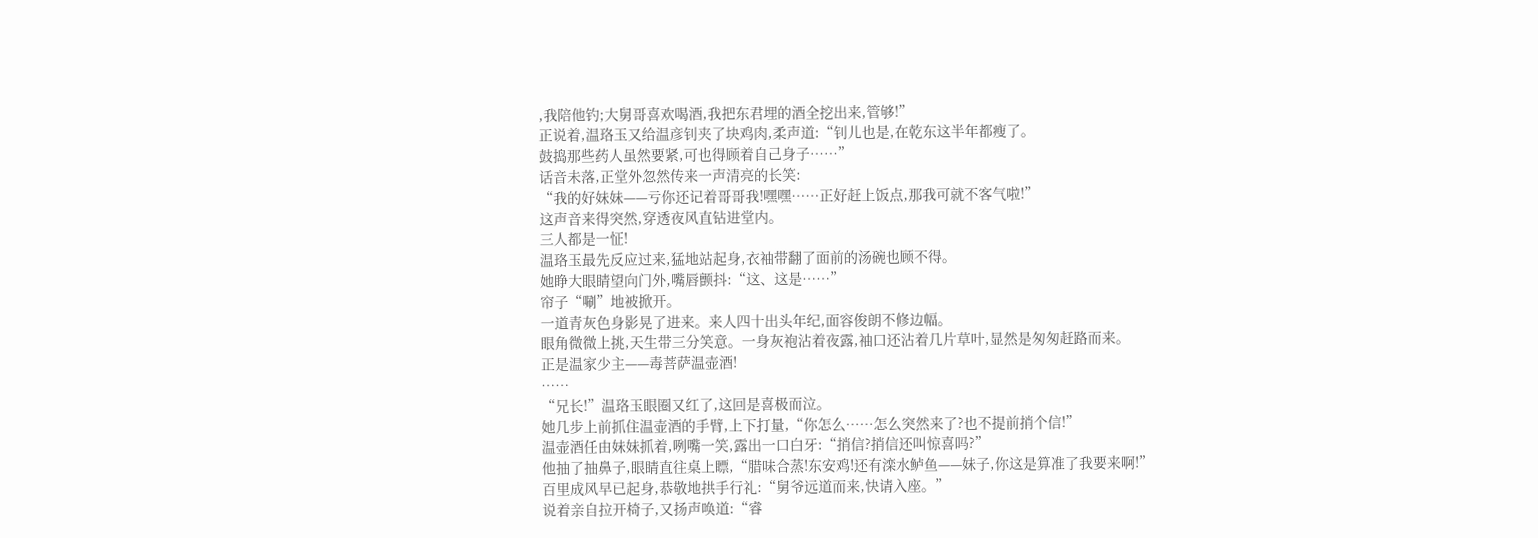,我陪他钓;大舅哥喜欢喝酒,我把东君埋的酒全挖出来,管够!”
正说着,温珞玉又给温彦钊夹了块鸡肉,柔声道:“钊儿也是,在乾东这半年都瘦了。
鼓捣那些药人虽然要紧,可也得顾着自己身子……”
话音未落,正堂外忽然传来一声清亮的长笑:
“我的好妹妹——亏你还记着哥哥我!嘿嘿……正好赶上饭点,那我可就不客气啦!”
这声音来得突然,穿透夜风直钻进堂内。
三人都是一怔!
温珞玉最先反应过来,猛地站起身,衣袖带翻了面前的汤碗也顾不得。
她睁大眼睛望向门外,嘴唇颤抖:“这、这是……”
帘子“唰”地被掀开。
一道青灰色身影晃了进来。来人四十出头年纪,面容俊朗不修边幅。
眼角微微上挑,天生带三分笑意。一身灰袍沾着夜露,袖口还沾着几片草叶,显然是匆匆赶路而来。
正是温家少主——毒菩萨温壶酒!
……
“兄长!”温珞玉眼圈又红了,这回是喜极而泣。
她几步上前抓住温壶酒的手臂,上下打量,“你怎么……怎么突然来了?也不提前捎个信!”
温壶酒任由妹妹抓着,咧嘴一笑,露出一口白牙:“捎信?捎信还叫惊喜吗?”
他抽了抽鼻子,眼睛直往桌上瞟,“腊味合蒸!东安鸡!还有滦水鲈鱼——妹子,你这是算准了我要来啊!”
百里成风早已起身,恭敬地拱手行礼:“舅爷远道而来,快请入座。”
说着亲自拉开椅子,又扬声唤道:“睿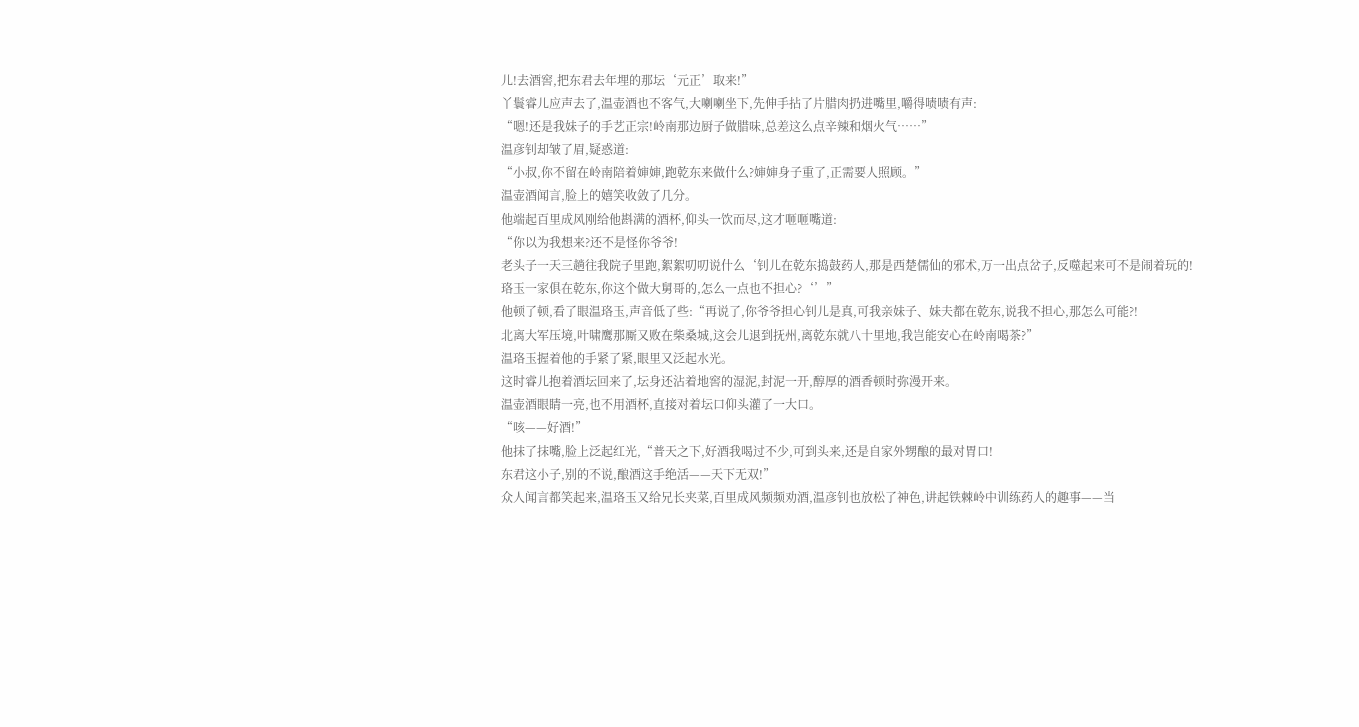儿!去酒窖,把东君去年埋的那坛‘元正’取来!”
丫鬟睿儿应声去了,温壶酒也不客气,大喇喇坐下,先伸手拈了片腊肉扔进嘴里,嚼得啧啧有声:
“嗯!还是我妹子的手艺正宗!岭南那边厨子做腊味,总差这么点辛辣和烟火气……”
温彦钊却皱了眉,疑惑道:
“小叔,你不留在岭南陪着婶婶,跑乾东来做什么?婶婶身子重了,正需要人照顾。”
温壶酒闻言,脸上的嬉笑收敛了几分。
他端起百里成风刚给他斟满的酒杯,仰头一饮而尽,这才咂咂嘴道:
“你以为我想来?还不是怪你爷爷!
老头子一天三趟往我院子里跑,絮絮叨叨说什么‘钊儿在乾东捣鼓药人,那是西楚儒仙的邪术,万一出点岔子,反噬起来可不是闹着玩的!
珞玉一家俱在乾东,你这个做大舅哥的,怎么一点也不担心?‘’”
他顿了顿,看了眼温珞玉,声音低了些:“再说了,你爷爷担心钊儿是真,可我亲妹子、妹夫都在乾东,说我不担心,那怎么可能?!
北离大军压境,叶啸鹰那厮又败在柴桑城,这会儿退到抚州,离乾东就八十里地,我岂能安心在岭南喝茶?”
温珞玉握着他的手紧了紧,眼里又泛起水光。
这时睿儿抱着酒坛回来了,坛身还沾着地窖的湿泥,封泥一开,醇厚的酒香顿时弥漫开来。
温壶酒眼睛一亮,也不用酒杯,直接对着坛口仰头灌了一大口。
“咳——好酒!”
他抹了抹嘴,脸上泛起红光,“普天之下,好酒我喝过不少,可到头来,还是自家外甥酿的最对胃口!
东君这小子,别的不说,酿酒这手绝活——天下无双!”
众人闻言都笑起来,温珞玉又给兄长夹菜,百里成风频频劝酒,温彦钊也放松了神色,讲起铁棘岭中训练药人的趣事——当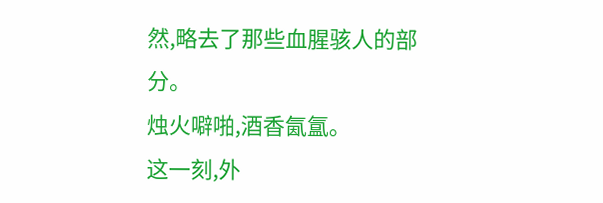然,略去了那些血腥骇人的部分。
烛火噼啪,酒香氤氲。
这一刻,外